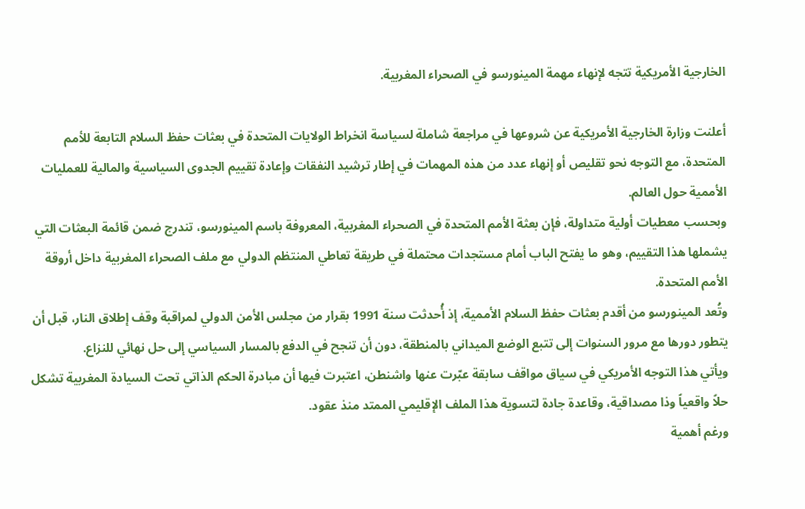الخارجية الأمريكية تتجه لإنهاء مهمة المينورسو في الصحراء المغربية.

أعلنت وزارة الخارجية الأمريكية عن شروعها في مراجعة شاملة لسياسة انخراط الولايات المتحدة في بعثات حفظ السلام التابعة للأمم المتحدة، مع التوجه نحو تقليص أو إنهاء عدد من هذه المهمات في إطار ترشيد النفقات وإعادة تقييم الجدوى السياسية والمالية للعمليات الأممية حول العالم.
وبحسب معطيات أولية متداولة، فإن بعثة الأمم المتحدة في الصحراء المغربية، المعروفة باسم المينورسو، تندرج ضمن قائمة البعثات التي يشملها هذا التقييم، وهو ما يفتح الباب أمام مستجدات محتملة في طريقة تعاطي المنتظم الدولي مع ملف الصحراء المغربية داخل أروقة الأمم المتحدة.
وتُعد المينورسو من أقدم بعثات حفظ السلام الأممية، إذ أُحدثت سنة 1991 بقرار من مجلس الأمن الدولي لمراقبة وقف إطلاق النار، قبل أن يتطور دورها مع مرور السنوات إلى تتبع الوضع الميداني بالمنطقة، دون أن تنجح في الدفع بالمسار السياسي إلى حل نهائي للنزاع.
ويأتي هذا التوجه الأمريكي في سياق مواقف سابقة عبّرت عنها واشنطن، اعتبرت فيها أن مبادرة الحكم الذاتي تحت السيادة المغربية تشكل حلاً واقعياً وذا مصداقية، وقاعدة جادة لتسوية هذا الملف الإقليمي الممتد منذ عقود.
ورغم أهمية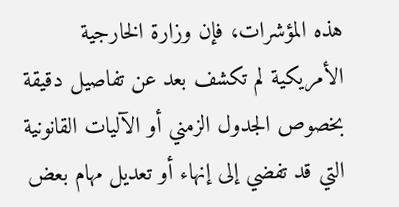هذه المؤشرات، فإن وزارة الخارجية الأمريكية لم تكشف بعد عن تفاصيل دقيقة بخصوص الجدول الزمني أو الآليات القانونية التي قد تفضي إلى إنهاء أو تعديل مهام بعض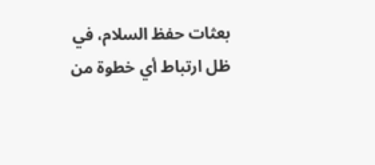بعثات حفظ السلام، في ظل ارتباط أي خطوة من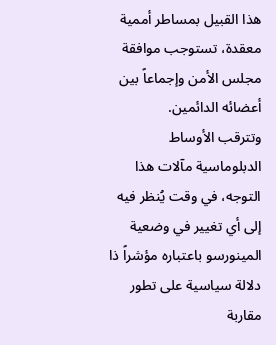هذا القبيل بمساطر أممية معقدة، تستوجب موافقة مجلس الأمن وإجماعاً بين أعضائه الدائمين.
وتترقب الأوساط الدبلوماسية مآلات هذا التوجه، في وقت يُنظر فيه إلى أي تغيير في وضعية المينورسو باعتباره مؤشراً ذا دلالة سياسية على تطور مقاربة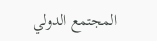المجتمع الدولي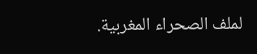لملف الصحراء المغربية.